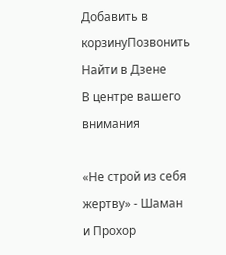Добавить в корзинуПозвонить
Найти в Дзене
В центре вашего внимания

«Не строй из себя жертву» - Шаман и Прохор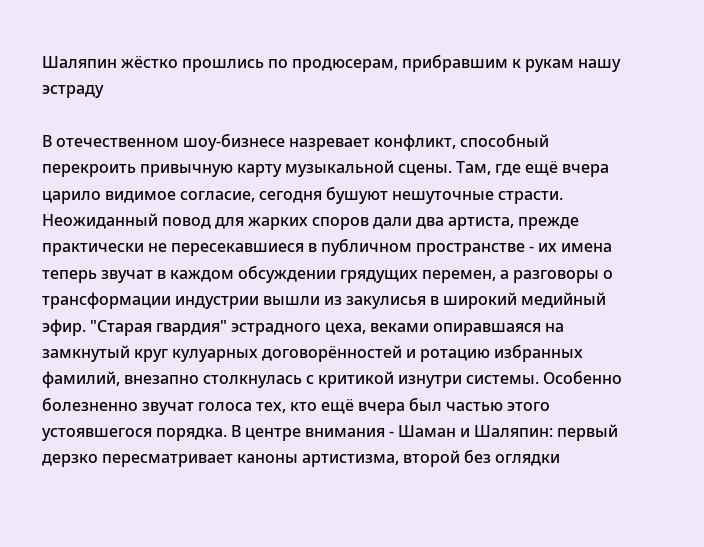Шаляпин жёстко прошлись по продюсерам, прибравшим к рукам нашу эстраду

В отечественном шоу‑бизнесе назревает конфликт, способный перекроить привычную карту музыкальной сцены. Там, где ещё вчера царило видимое согласие, сегодня бушуют нешуточные страсти. Неожиданный повод для жарких споров дали два артиста, прежде практически не пересекавшиеся в публичном пространстве - их имена теперь звучат в каждом обсуждении грядущих перемен, а разговоры о трансформации индустрии вышли из закулисья в широкий медийный эфир. "Старая гвардия" эстрадного цеха, веками опиравшаяся на замкнутый круг кулуарных договорённостей и ротацию избранных фамилий, внезапно столкнулась с критикой изнутри системы. Особенно болезненно звучат голоса тех, кто ещё вчера был частью этого устоявшегося порядка. В центре внимания - Шаман и Шаляпин: первый дерзко пересматривает каноны артистизма, второй без оглядки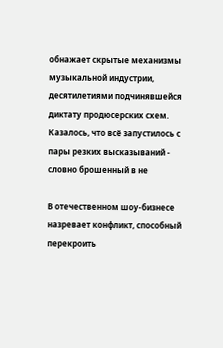обнажает скрытые механизмы музыкальной индустрии, десятилетиями подчинявшейся диктату продюсерских схем. Казалось, что всё запустилось с пары резких высказываний - словно брошенный в не

В отечественном шоу‑бизнесе назревает конфликт, способный перекроить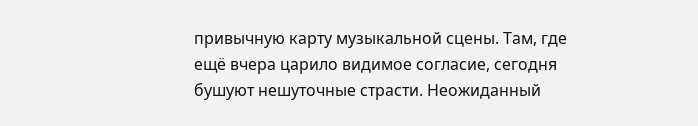привычную карту музыкальной сцены. Там, где ещё вчера царило видимое согласие, сегодня бушуют нешуточные страсти. Неожиданный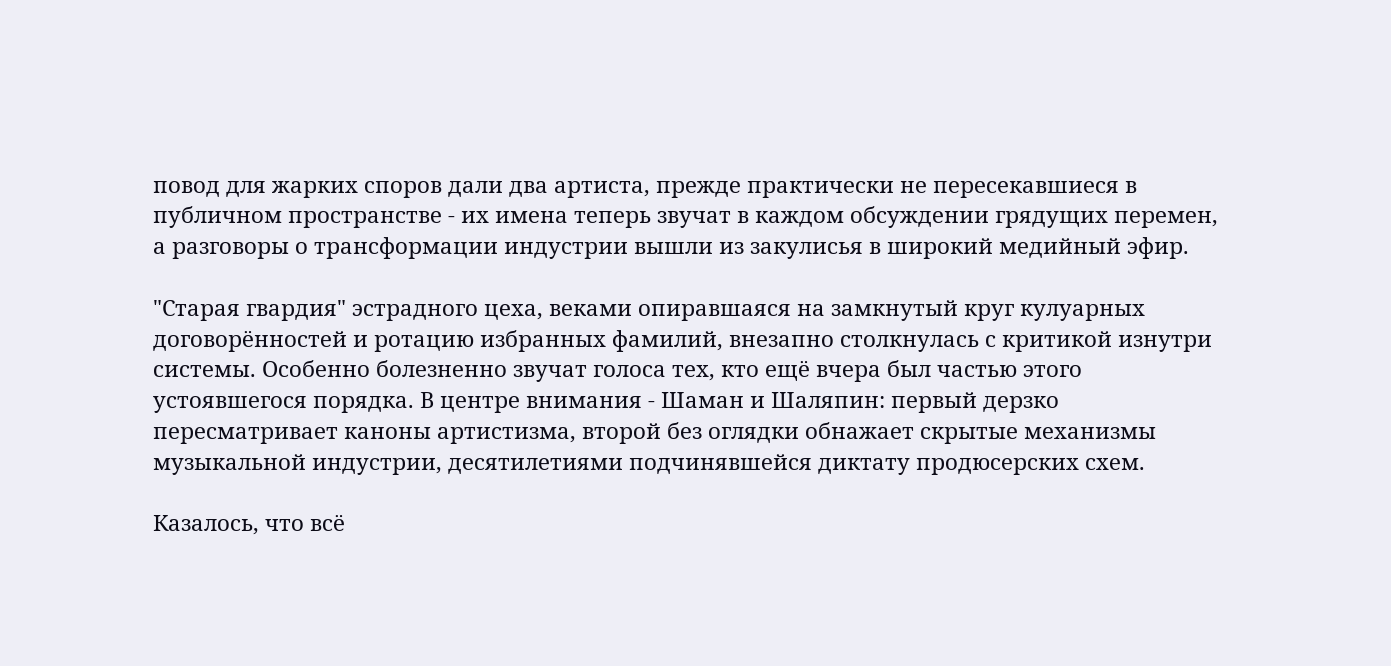повод для жарких споров дали два артиста, прежде практически не пересекавшиеся в публичном пространстве - их имена теперь звучат в каждом обсуждении грядущих перемен, а разговоры о трансформации индустрии вышли из закулисья в широкий медийный эфир.

"Старая гвардия" эстрадного цеха, веками опиравшаяся на замкнутый круг кулуарных договорённостей и ротацию избранных фамилий, внезапно столкнулась с критикой изнутри системы. Особенно болезненно звучат голоса тех, кто ещё вчера был частью этого устоявшегося порядка. В центре внимания - Шаман и Шаляпин: первый дерзко пересматривает каноны артистизма, второй без оглядки обнажает скрытые механизмы музыкальной индустрии, десятилетиями подчинявшейся диктату продюсерских схем.

Казалось, что всё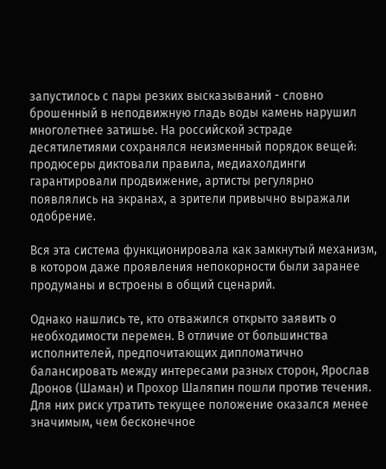запустилось с пары резких высказываний - словно брошенный в неподвижную гладь воды камень нарушил многолетнее затишье. На российской эстраде десятилетиями сохранялся неизменный порядок вещей: продюсеры диктовали правила, медиахолдинги гарантировали продвижение, артисты регулярно появлялись на экранах, а зрители привычно выражали одобрение.

Вся эта система функционировала как замкнутый механизм, в котором даже проявления непокорности были заранее продуманы и встроены в общий сценарий.

Однако нашлись те, кто отважился открыто заявить о необходимости перемен. В отличие от большинства исполнителей, предпочитающих дипломатично балансировать между интересами разных сторон, Ярослав Дронов (Шаман) и Прохор Шаляпин пошли против течения. Для них риск утратить текущее положение оказался менее значимым, чем бесконечное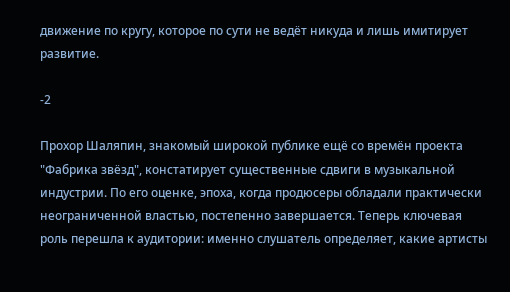движение по кругу, которое по сути не ведёт никуда и лишь имитирует развитие.

-2

Прохор Шаляпин, знакомый широкой публике ещё со времён проекта "Фабрика звёзд", констатирует существенные сдвиги в музыкальной индустрии. По его оценке, эпоха, когда продюсеры обладали практически неограниченной властью, постепенно завершается. Теперь ключевая роль перешла к аудитории: именно слушатель определяет, какие артисты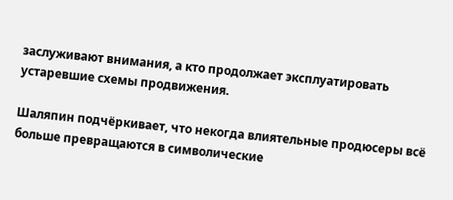заслуживают внимания, а кто продолжает эксплуатировать устаревшие схемы продвижения.

Шаляпин подчёркивает, что некогда влиятельные продюсеры всё больше превращаются в символические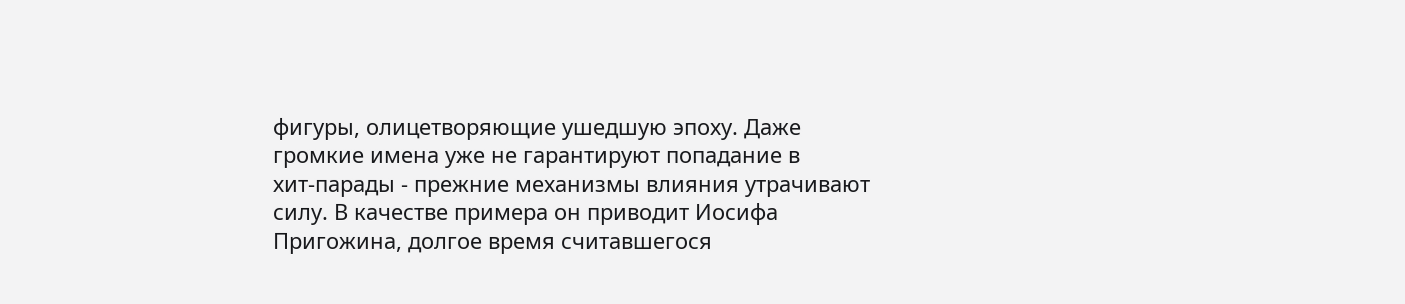фигуры, олицетворяющие ушедшую эпоху. Даже громкие имена уже не гарантируют попадание в хит‑парады - прежние механизмы влияния утрачивают силу. В качестве примера он приводит Иосифа Пригожина, долгое время считавшегося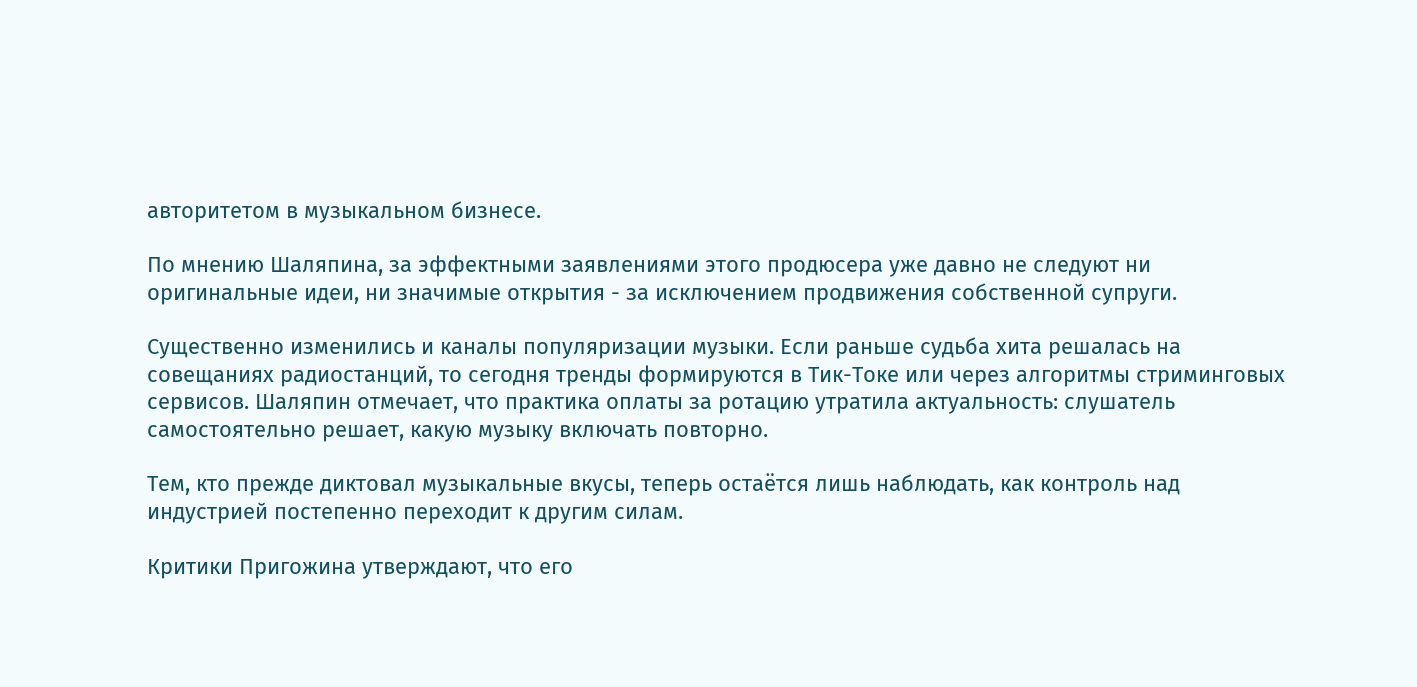авторитетом в музыкальном бизнесе.

По мнению Шаляпина, за эффектными заявлениями этого продюсера уже давно не следуют ни оригинальные идеи, ни значимые открытия - за исключением продвижения собственной супруги.

Существенно изменились и каналы популяризации музыки. Если раньше судьба хита решалась на совещаниях радиостанций, то сегодня тренды формируются в Тик-Токе или через алгоритмы стриминговых сервисов. Шаляпин отмечает, что практика оплаты за ротацию утратила актуальность: слушатель самостоятельно решает, какую музыку включать повторно.

Тем, кто прежде диктовал музыкальные вкусы, теперь остаётся лишь наблюдать, как контроль над индустрией постепенно переходит к другим силам.

Критики Пригожина утверждают, что его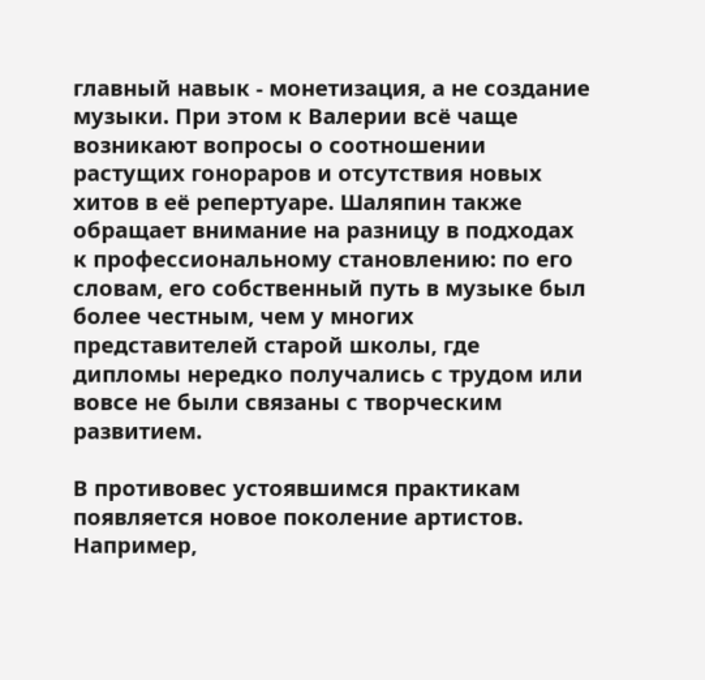главный навык - монетизация, а не создание музыки. При этом к Валерии всё чаще возникают вопросы о соотношении растущих гонораров и отсутствия новых хитов в её репертуаре. Шаляпин также обращает внимание на разницу в подходах к профессиональному становлению: по его словам, его собственный путь в музыке был более честным, чем у многих представителей старой школы, где дипломы нередко получались с трудом или вовсе не были связаны с творческим развитием.

В противовес устоявшимся практикам появляется новое поколение артистов. Например,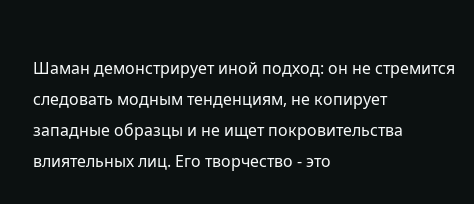Шаман демонстрирует иной подход: он не стремится следовать модным тенденциям, не копирует западные образцы и не ищет покровительства влиятельных лиц. Его творчество - это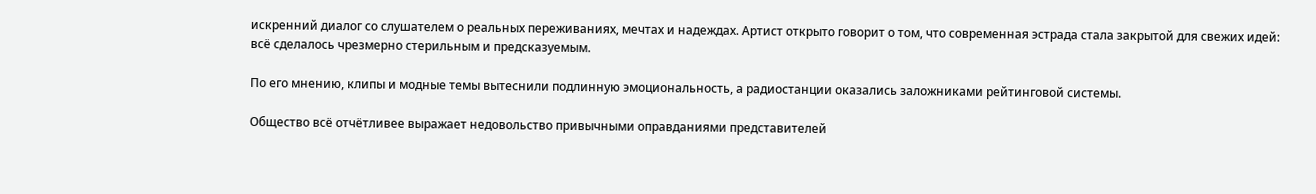искренний диалог со слушателем о реальных переживаниях, мечтах и надеждах. Артист открыто говорит о том, что современная эстрада стала закрытой для свежих идей: всё сделалось чрезмерно стерильным и предсказуемым.

По его мнению, клипы и модные темы вытеснили подлинную эмоциональность, а радиостанции оказались заложниками рейтинговой системы.

Общество всё отчётливее выражает недовольство привычными оправданиями представителей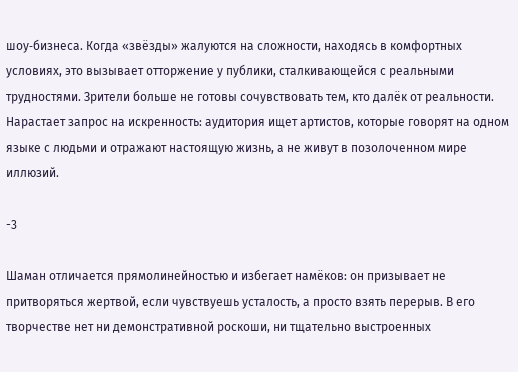шоу‑бизнеса. Когда «звёзды» жалуются на сложности, находясь в комфортных условиях, это вызывает отторжение у публики, сталкивающейся с реальными трудностями. Зрители больше не готовы сочувствовать тем, кто далёк от реальности. Нарастает запрос на искренность: аудитория ищет артистов, которые говорят на одном языке с людьми и отражают настоящую жизнь, а не живут в позолоченном мире иллюзий.

-3

Шаман отличается прямолинейностью и избегает намёков: он призывает не притворяться жертвой, если чувствуешь усталость, а просто взять перерыв. В его творчестве нет ни демонстративной роскоши, ни тщательно выстроенных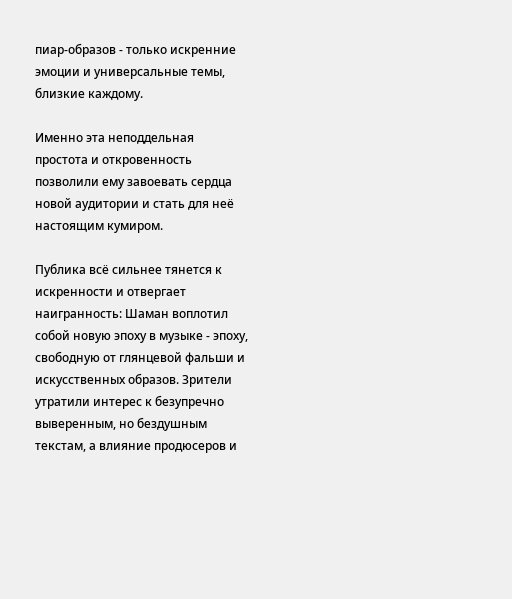пиар‑образов - только искренние эмоции и универсальные темы, близкие каждому.

Именно эта неподдельная простота и откровенность позволили ему завоевать сердца новой аудитории и стать для неё настоящим кумиром.

Публика всё сильнее тянется к искренности и отвергает наигранность: Шаман воплотил собой новую эпоху в музыке - эпоху, свободную от глянцевой фальши и искусственных образов. Зрители утратили интерес к безупречно выверенным, но бездушным текстам, а влияние продюсеров и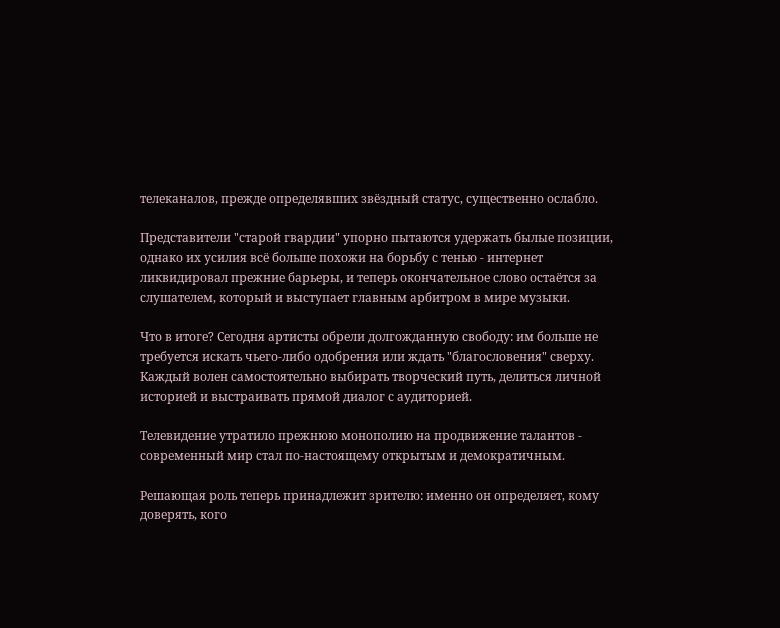телеканалов, прежде определявших звёздный статус, существенно ослабло.

Представители "старой гвардии" упорно пытаются удержать былые позиции, однако их усилия всё больше похожи на борьбу с тенью - интернет ликвидировал прежние барьеры, и теперь окончательное слово остаётся за слушателем, который и выступает главным арбитром в мире музыки.

Что в итоге? Сегодня артисты обрели долгожданную свободу: им больше не требуется искать чьего‑либо одобрения или ждать "благословения" сверху. Каждый волен самостоятельно выбирать творческий путь, делиться личной историей и выстраивать прямой диалог с аудиторией.

Телевидение утратило прежнюю монополию на продвижение талантов - современный мир стал по‑настоящему открытым и демократичным.

Решающая роль теперь принадлежит зрителю: именно он определяет, кому доверять, кого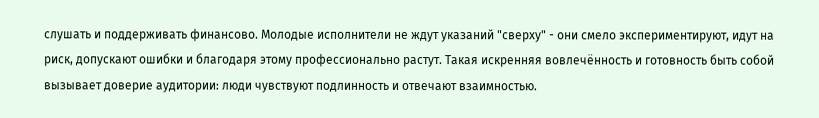слушать и поддерживать финансово. Молодые исполнители не ждут указаний "сверху" - они смело экспериментируют, идут на риск, допускают ошибки и благодаря этому профессионально растут. Такая искренняя вовлечённость и готовность быть собой вызывает доверие аудитории: люди чувствуют подлинность и отвечают взаимностью.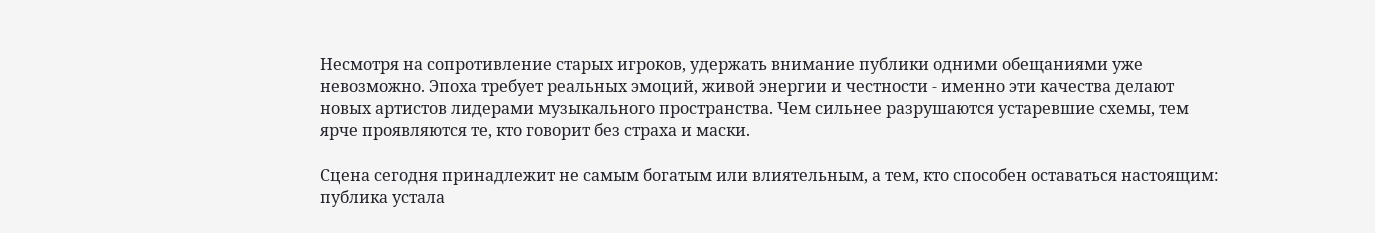Несмотря на сопротивление старых игроков, удержать внимание публики одними обещаниями уже невозможно. Эпоха требует реальных эмоций, живой энергии и честности - именно эти качества делают новых артистов лидерами музыкального пространства. Чем сильнее разрушаются устаревшие схемы, тем ярче проявляются те, кто говорит без страха и маски.

Сцена сегодня принадлежит не самым богатым или влиятельным, а тем, кто способен оставаться настоящим: публика устала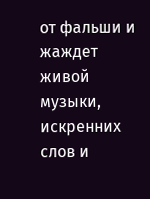от фальши и жаждет живой музыки, искренних слов и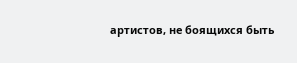артистов, не боящихся быть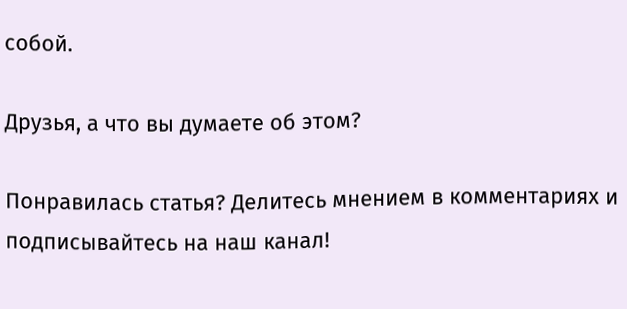собой.

Друзья, а что вы думаете об этом?

Понравилась статья? Делитесь мнением в комментариях и подписывайтесь на наш канал!